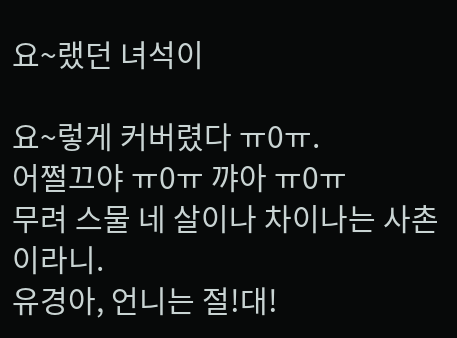요~랬던 녀석이

요~렇게 커버렸다 ㅠ0ㅠ.
어쩔끄야 ㅠ0ㅠ 꺄아 ㅠ0ㅠ
무려 스물 네 살이나 차이나는 사촌이라니.
유경아, 언니는 절!대!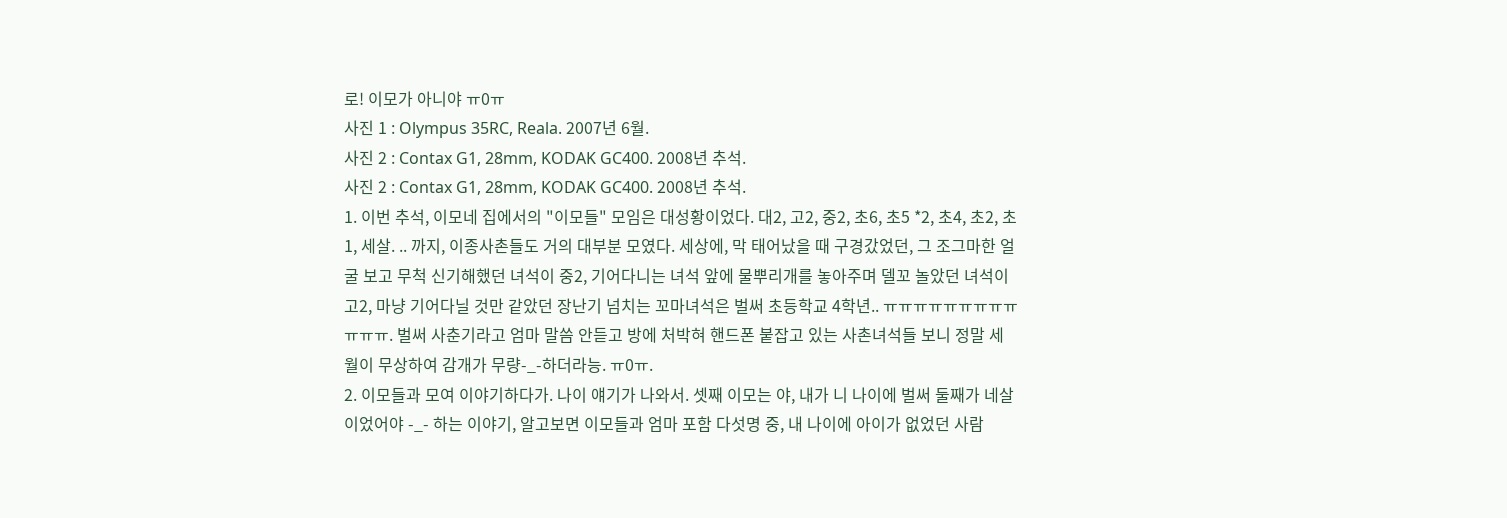로! 이모가 아니야 ㅠ0ㅠ
사진 1 : Olympus 35RC, Reala. 2007년 6월.
사진 2 : Contax G1, 28mm, KODAK GC400. 2008년 추석.
사진 2 : Contax G1, 28mm, KODAK GC400. 2008년 추석.
1. 이번 추석, 이모네 집에서의 "이모들" 모임은 대성황이었다. 대2, 고2, 중2, 초6, 초5 *2, 초4, 초2, 초1, 세살. .. 까지, 이종사촌들도 거의 대부분 모였다. 세상에, 막 태어났을 때 구경갔었던, 그 조그마한 얼굴 보고 무척 신기해했던 녀석이 중2, 기어다니는 녀석 앞에 물뿌리개를 놓아주며 델꼬 놀았던 녀석이 고2, 마냥 기어다닐 것만 같았던 장난기 넘치는 꼬마녀석은 벌써 초등학교 4학년.. ㅠㅠㅠㅠㅠㅠㅠㅠㅠㅠㅠㅠ. 벌써 사춘기라고 엄마 말씀 안듣고 방에 처박혀 핸드폰 붙잡고 있는 사촌녀석들 보니 정말 세월이 무상하여 감개가 무량-_-하더라능. ㅠ0ㅠ.
2. 이모들과 모여 이야기하다가. 나이 얘기가 나와서. 셋째 이모는 야, 내가 니 나이에 벌써 둘째가 네살이었어야 -_- 하는 이야기, 알고보면 이모들과 엄마 포함 다섯명 중, 내 나이에 아이가 없었던 사람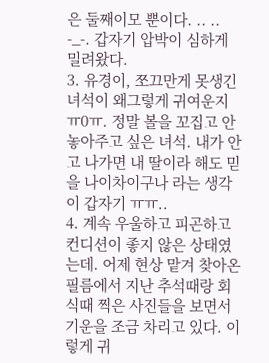은 둘째이모 뿐이다. .. .. -_-. 갑자기 압박이 심하게 밀려왔다.
3. 유경이, 쪼끄만게 못생긴 녀석이 왜그렇게 귀여운지 ㅠ0ㅠ. 정말 볼을 꼬집고 안 놓아주고 싶은 녀석. 내가 안고 나가면 내 딸이라 해도 믿을 나이차이구나 라는 생각이 갑자기 ㅠㅠ..
4. 계속 우울하고 피곤하고 컨디션이 좋지 않은 상태였는데. 어제 현상 맡겨 찾아온 필름에서 지난 추석때랑 회식때 찍은 사진들을 보면서 기운을 조금 차리고 있다. 이렇게 귀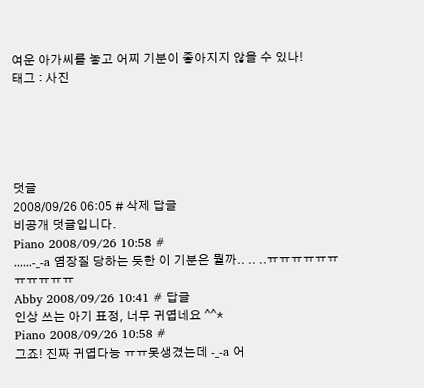여운 아가씨를 놓고 어찌 기분이 좋아지지 않을 수 있나!
태그 : 사진





덧글
2008/09/26 06:05 # 삭제 답글
비공개 덧글입니다.
Piano 2008/09/26 10:58 #
......-_-a 염장질 당하는 듯한 이 기분은 뭘까.. .. ..ㅠㅠㅠㅠㅠㅠㅠㅠㅠㅠㅠ
Abby 2008/09/26 10:41 # 답글
인상 쓰는 아기 표정, 너무 귀엽네요 ^^*
Piano 2008/09/26 10:58 #
그죠! 진짜 귀엽다능 ㅠㅠ못생겼는데 -_-a 어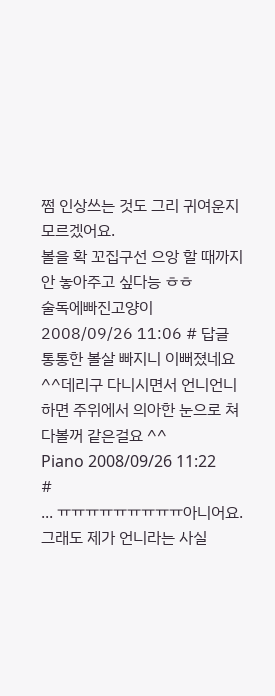쩜 인상쓰는 것도 그리 귀여운지 모르겠어요.
볼을 확 꼬집구선 으앙 할 때까지 안 놓아주고 싶다능 ㅎㅎ
술독에빠진고양이 2008/09/26 11:06 # 답글
통통한 볼살 빠지니 이뻐졌네요 ^^데리구 다니시면서 언니언니 하면 주위에서 의아한 눈으로 쳐다볼꺼 같은걸요 ^^
Piano 2008/09/26 11:22 #
... ㅠㅠㅠㅠㅠㅠㅠㅠㅠ아니어요. 그래도 제가 언니라는 사실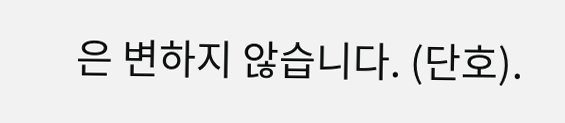은 변하지 않습니다. (단호).